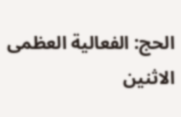الحج: الفعالية العظمى
الاثنين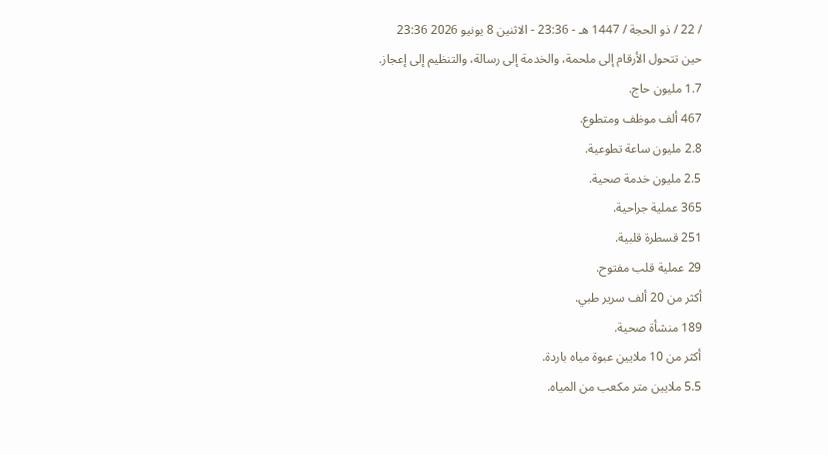/ 22 / ذو الحجة / 1447 هـ - 23:36 - الاثنين 8 يونيو 2026 23:36
حين تتحول الأرقام إلى ملحمة، والخدمة إلى رسالة، والتنظيم إلى إعجاز.
1.7 مليون حاج.
467 ألف موظف ومتطوع.
2.8 مليون ساعة تطوعية.
2.5 مليون خدمة صحية.
365 عملية جراحية.
251 قسطرة قلبية.
29 عملية قلب مفتوح.
أكثر من 20 ألف سرير طبي.
189 منشأة صحية.
أكثر من 10 ملايين عبوة مياه باردة.
5.5 ملايين متر مكعب من المياه.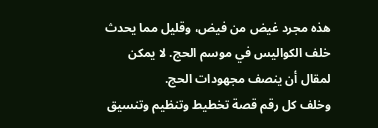هذه مجرد غيض من فيض، وقليل مما يحدث خلف الكواليس في موسم الحج. لا يمكن لمقال أن ينصف مجهودات الحج.
وخلف كل رقم قصة تخطيط وتنظيم وتنسيق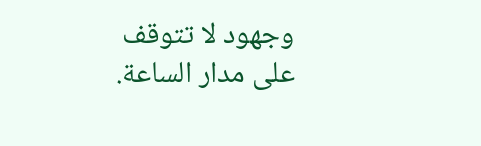وجهود لا تتوقف على مدار الساعة.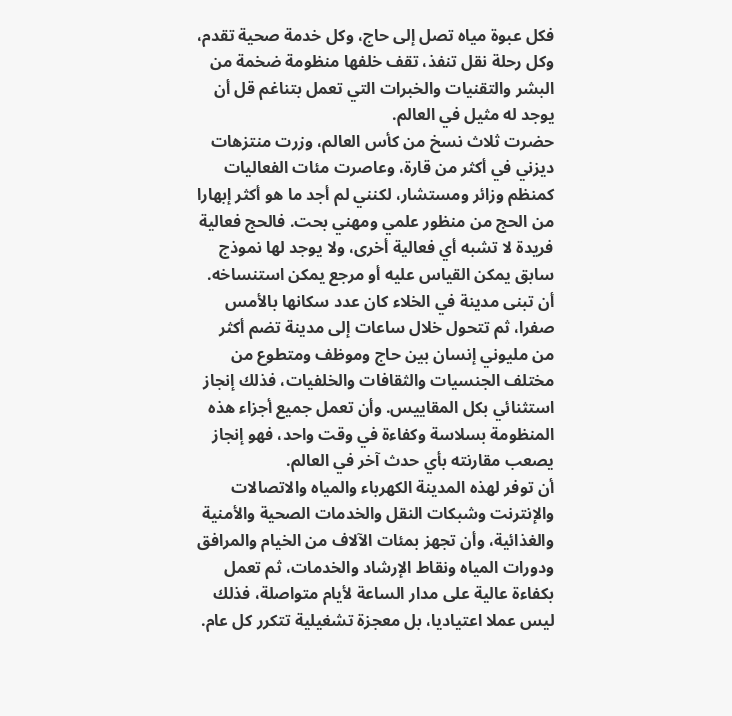فكل عبوة مياه تصل إلى حاج، وكل خدمة صحية تقدم، وكل رحلة نقل تنفذ، تقف خلفها منظومة ضخمة من البشر والتقنيات والخبرات التي تعمل بتناغم قل أن يوجد له مثيل في العالم.
حضرت ثلاث نسخ من كأس العالم، وزرت منتزهات ديزني في أكثر من قارة، وعاصرت مئات الفعاليات كمنظم وزائر ومستشار، لكنني لم أجد ما هو أكثر إبهارا من الحج من منظور علمي ومهني بحت. فالحج فعالية فريدة لا تشبه أي فعالية أخرى، ولا يوجد لها نموذج سابق يمكن القياس عليه أو مرجع يمكن استنساخه.
أن تبنى مدينة في الخلاء كان عدد سكانها بالأمس صفرا، ثم تتحول خلال ساعات إلى مدينة تضم أكثر من مليوني إنسان بين حاج وموظف ومتطوع من مختلف الجنسيات والثقافات والخلفيات، فذلك إنجاز استثنائي بكل المقاييس. وأن تعمل جميع أجزاء هذه المنظومة بسلاسة وكفاءة في وقت واحد، فهو إنجاز يصعب مقارنته بأي حدث آخر في العالم.
أن توفر لهذه المدينة الكهرباء والمياه والاتصالات والإنترنت وشبكات النقل والخدمات الصحية والأمنية والغذائية، وأن تجهز بمئات الآلاف من الخيام والمرافق ودورات المياه ونقاط الإرشاد والخدمات، ثم تعمل بكفاءة عالية على مدار الساعة لأيام متواصلة، فذلك ليس عملا اعتياديا، بل معجزة تشغيلية تتكرر كل عام.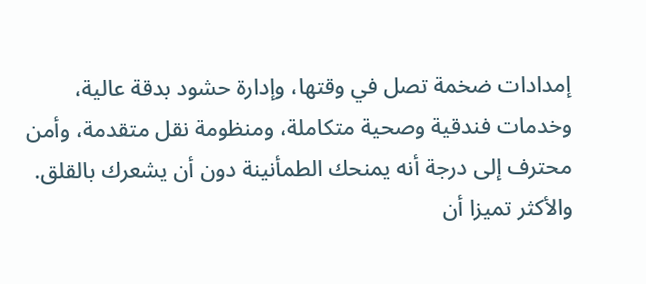إمدادات ضخمة تصل في وقتها، وإدارة حشود بدقة عالية، وخدمات فندقية وصحية متكاملة، ومنظومة نقل متقدمة، وأمن محترف إلى درجة أنه يمنحك الطمأنينة دون أن يشعرك بالقلق. والأكثر تميزا أن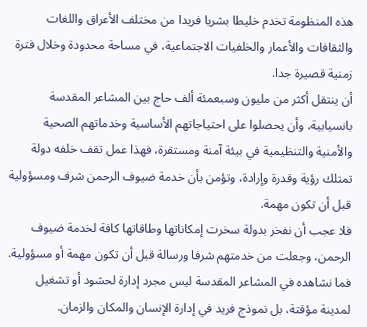هذه المنظومة تخدم خليطا بشريا فريدا من مختلف الأعراق واللغات والثقافات والأعمار والخلفيات الاجتماعية، في مساحة محدودة وخلال فترة زمنية قصيرة جدا.
أن ينتقل أكثر من مليون وسبعمئة ألف حاج بين المشاعر المقدسة بانسيابية، وأن يحصلوا على احتياجاتهم الأساسية وخدماتهم الصحية والأمنية والتنظيمية في بيئة آمنة ومستقرة، فهذا عمل تقف خلفه دولة تمتلك رؤية وقدرة وإرادة، وتؤمن بأن خدمة ضيوف الرحمن شرف ومسؤولية قبل أن تكون مهمة.
فلا عجب أن نفخر بدولة سخرت إمكاناتها وطاقاتها كافة لخدمة ضيوف الرحمن، وجعلت من خدمتهم شرفا ورسالة قبل أن تكون مهمة أو مسؤولية. فما نشاهده في المشاعر المقدسة ليس مجرد إدارة لحشود أو تشغيل لمدينة مؤقتة، بل نموذج فريد في إدارة الإنسان والمكان والزمان.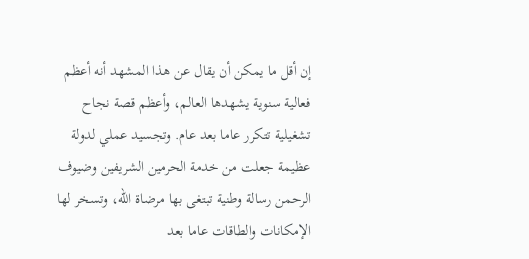إن أقل ما يمكن أن يقال عن هذا المشهد أنه أعظم فعالية سنوية يشهدها العالم، وأعظم قصة نجاح تشغيلية تتكرر عاما بعد عام. وتجسيد عملي لدولة عظيمة جعلت من خدمة الحرمين الشريفين وضيوف الرحمن رسالة وطنية تبتغى بها مرضاة الله، وتسخر لها الإمكانات والطاقات عاما بعد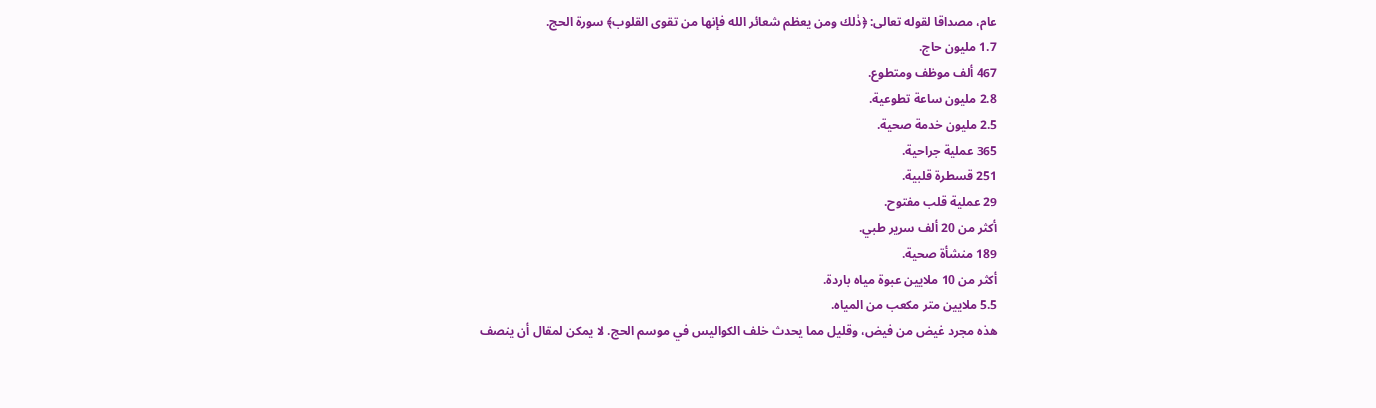عام، مصداقا لقوله تعالى: ﴿ذٰلك ومن يعظم شعائر الله فإنها من تقوى القلوب﴾ سورة الحج.
1.7 مليون حاج.
467 ألف موظف ومتطوع.
2.8 مليون ساعة تطوعية.
2.5 مليون خدمة صحية.
365 عملية جراحية.
251 قسطرة قلبية.
29 عملية قلب مفتوح.
أكثر من 20 ألف سرير طبي.
189 منشأة صحية.
أكثر من 10 ملايين عبوة مياه باردة.
5.5 ملايين متر مكعب من المياه.
هذه مجرد غيض من فيض، وقليل مما يحدث خلف الكواليس في موسم الحج. لا يمكن لمقال أن ينصف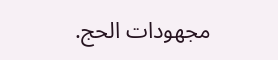مجهودات الحج.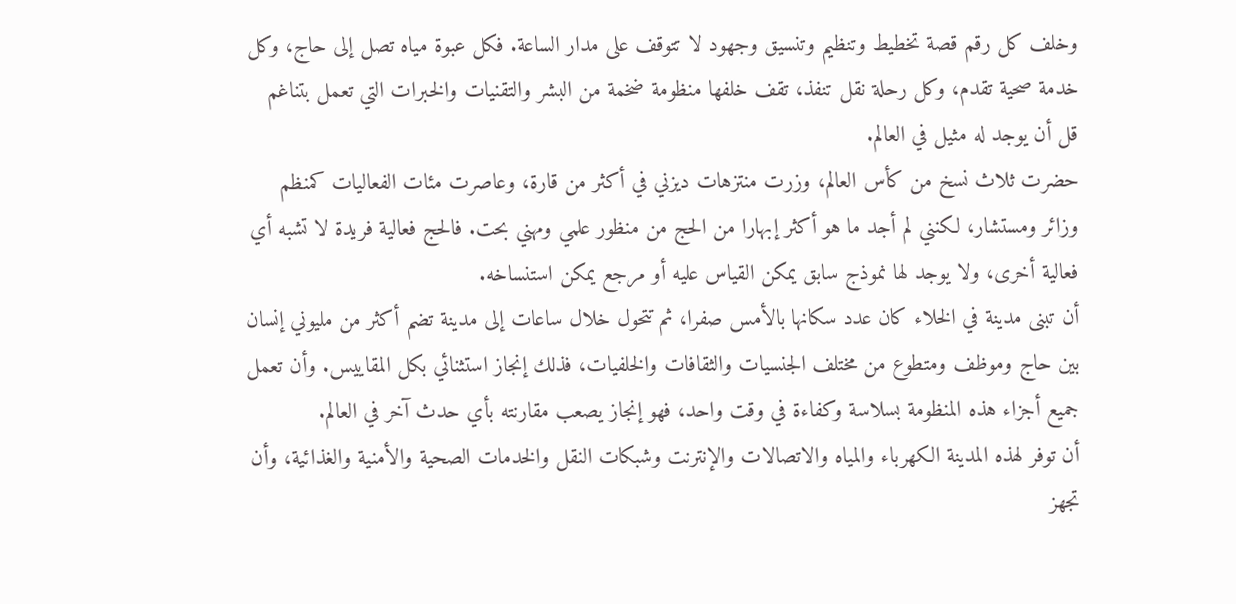وخلف كل رقم قصة تخطيط وتنظيم وتنسيق وجهود لا تتوقف على مدار الساعة. فكل عبوة مياه تصل إلى حاج، وكل خدمة صحية تقدم، وكل رحلة نقل تنفذ، تقف خلفها منظومة ضخمة من البشر والتقنيات والخبرات التي تعمل بتناغم قل أن يوجد له مثيل في العالم.
حضرت ثلاث نسخ من كأس العالم، وزرت منتزهات ديزني في أكثر من قارة، وعاصرت مئات الفعاليات كمنظم وزائر ومستشار، لكنني لم أجد ما هو أكثر إبهارا من الحج من منظور علمي ومهني بحت. فالحج فعالية فريدة لا تشبه أي فعالية أخرى، ولا يوجد لها نموذج سابق يمكن القياس عليه أو مرجع يمكن استنساخه.
أن تبنى مدينة في الخلاء كان عدد سكانها بالأمس صفرا، ثم تتحول خلال ساعات إلى مدينة تضم أكثر من مليوني إنسان بين حاج وموظف ومتطوع من مختلف الجنسيات والثقافات والخلفيات، فذلك إنجاز استثنائي بكل المقاييس. وأن تعمل جميع أجزاء هذه المنظومة بسلاسة وكفاءة في وقت واحد، فهو إنجاز يصعب مقارنته بأي حدث آخر في العالم.
أن توفر لهذه المدينة الكهرباء والمياه والاتصالات والإنترنت وشبكات النقل والخدمات الصحية والأمنية والغذائية، وأن تجهز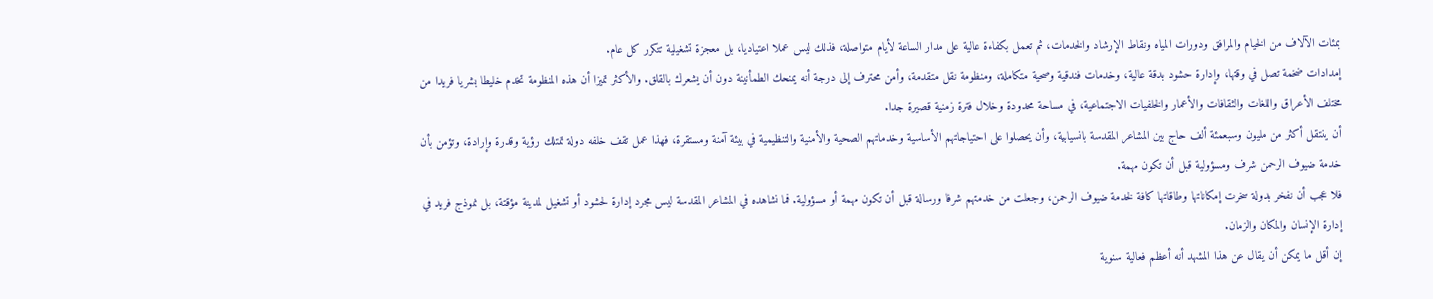بمئات الآلاف من الخيام والمرافق ودورات المياه ونقاط الإرشاد والخدمات، ثم تعمل بكفاءة عالية على مدار الساعة لأيام متواصلة، فذلك ليس عملا اعتياديا، بل معجزة تشغيلية تتكرر كل عام.
إمدادات ضخمة تصل في وقتها، وإدارة حشود بدقة عالية، وخدمات فندقية وصحية متكاملة، ومنظومة نقل متقدمة، وأمن محترف إلى درجة أنه يمنحك الطمأنينة دون أن يشعرك بالقلق. والأكثر تميزا أن هذه المنظومة تخدم خليطا بشريا فريدا من مختلف الأعراق واللغات والثقافات والأعمار والخلفيات الاجتماعية، في مساحة محدودة وخلال فترة زمنية قصيرة جدا.
أن ينتقل أكثر من مليون وسبعمئة ألف حاج بين المشاعر المقدسة بانسيابية، وأن يحصلوا على احتياجاتهم الأساسية وخدماتهم الصحية والأمنية والتنظيمية في بيئة آمنة ومستقرة، فهذا عمل تقف خلفه دولة تمتلك رؤية وقدرة وإرادة، وتؤمن بأن خدمة ضيوف الرحمن شرف ومسؤولية قبل أن تكون مهمة.
فلا عجب أن نفخر بدولة سخرت إمكاناتها وطاقاتها كافة لخدمة ضيوف الرحمن، وجعلت من خدمتهم شرفا ورسالة قبل أن تكون مهمة أو مسؤولية. فما نشاهده في المشاعر المقدسة ليس مجرد إدارة لحشود أو تشغيل لمدينة مؤقتة، بل نموذج فريد في إدارة الإنسان والمكان والزمان.
إن أقل ما يمكن أن يقال عن هذا المشهد أنه أعظم فعالية سنوية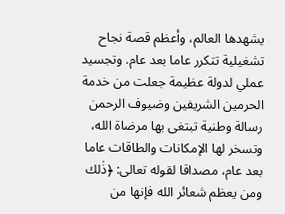يشهدها العالم، وأعظم قصة نجاح تشغيلية تتكرر عاما بعد عام. وتجسيد عملي لدولة عظيمة جعلت من خدمة الحرمين الشريفين وضيوف الرحمن رسالة وطنية تبتغى بها مرضاة الله، وتسخر لها الإمكانات والطاقات عاما بعد عام، مصداقا لقوله تعالى: ﴿ذٰلك ومن يعظم شعائر الله فإنها من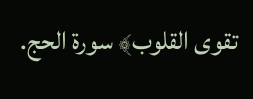تقوى القلوب﴾ سورة الحج.